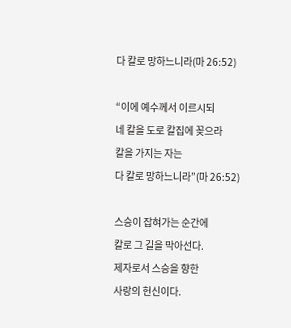다 칼로 망하느니라(마 26:52)

“이에 예수께서 이르시되
네 칼을 도로 칼집에 꽂으라
칼을 가지는 자는
다 칼로 망하느니라”(마 26:52)

스승이 잡혀가는 순간에
칼로 그 길을 막아선다.
제자로서 스승을 향한
사랑의 헌신이다.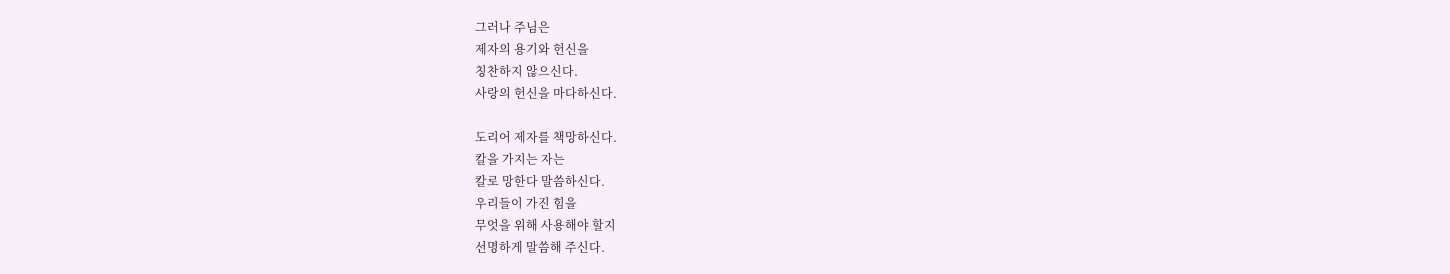그러나 주님은
제자의 용기와 헌신을
칭찬하지 않으신다.
사랑의 헌신을 마다하신다.

도리어 제자를 책망하신다.
칼을 가지는 자는
칼로 망한다 말씀하신다.
우리들이 가진 힘을
무엇을 위해 사용해야 할지
선명하게 말씀해 주신다.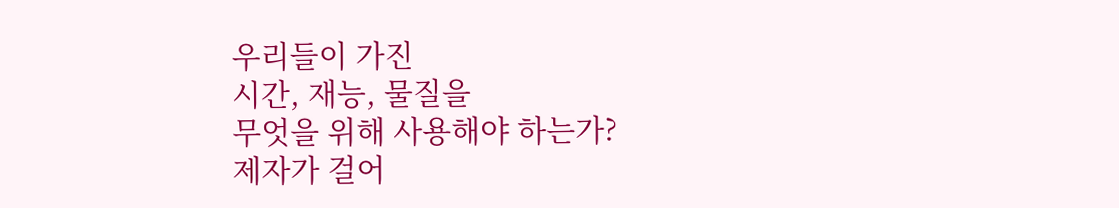우리들이 가진
시간, 재능, 물질을
무엇을 위해 사용해야 하는가?
제자가 걸어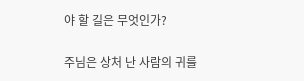야 할 길은 무엇인가?

주님은 상처 난 사람의 귀를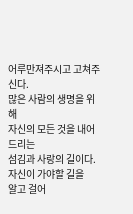어루만져주시고 고쳐주신다.
많은 사람의 생명을 위해
자신의 모든 것을 내어드리는
섬김과 사랑의 길이다.
자신이 가야할 길을
알고 걸어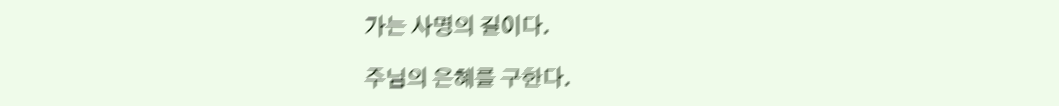가는 사명의 길이다.

주님의 은혜를 구한다.